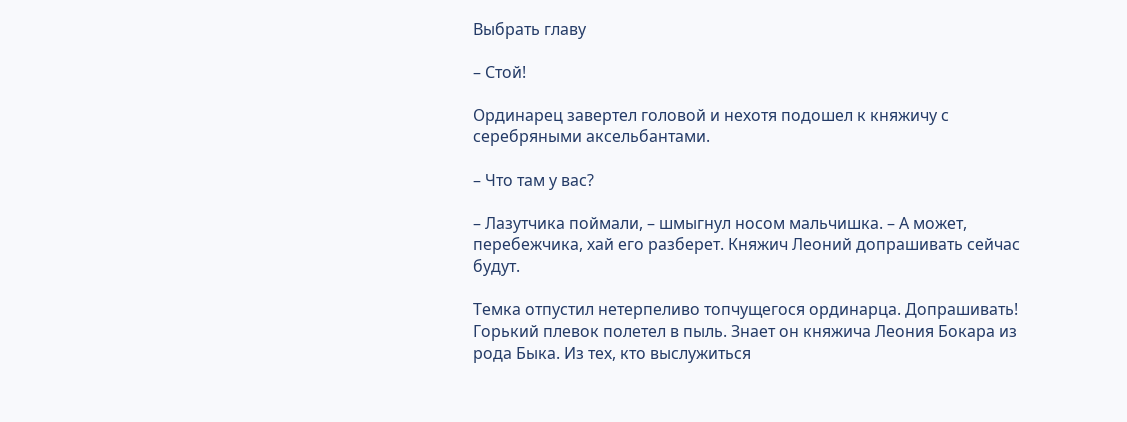Выбрать главу

– Стой!

Ординарец завертел головой и нехотя подошел к княжичу с серебряными аксельбантами.

– Что там у вас?

– Лазутчика поймали, – шмыгнул носом мальчишка. – А может, перебежчика, хай его разберет. Княжич Леоний допрашивать сейчас будут.

Темка отпустил нетерпеливо топчущегося ординарца. Допрашивать! Горький плевок полетел в пыль. Знает он княжича Леония Бокара из рода Быка. Из тех, кто выслужиться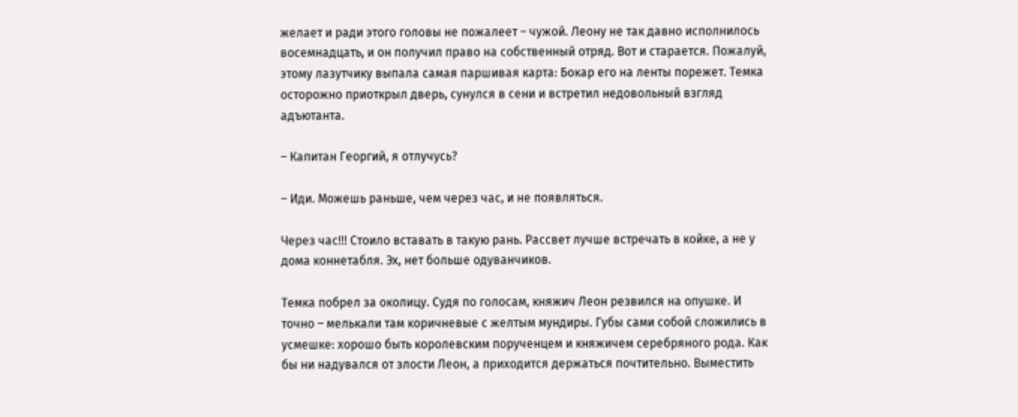желает и ради этого головы не пожалеет – чужой. Леону не так давно исполнилось восемнадцать, и он получил право на собственный отряд. Вот и старается. Пожалуй, этому лазутчику выпала самая паршивая карта: Бокар его на ленты порежет. Темка осторожно приоткрыл дверь, сунулся в сени и встретил недовольный взгляд адъютанта.

– Капитан Георгий, я отлучусь?

– Иди. Можешь раньше, чем через час, и не появляться.

Через час!!! Стоило вставать в такую рань. Рассвет лучше встречать в койке, а не у дома коннетабля. Эх, нет больше одуванчиков.

Темка побрел за околицу. Судя по голосам, княжич Леон резвился на опушке. И точно – мелькали там коричневые с желтым мундиры. Губы сами собой сложились в усмешке: хорошо быть королевским порученцем и княжичем серебряного рода. Как бы ни надувался от злости Леон, а приходится держаться почтительно. Выместить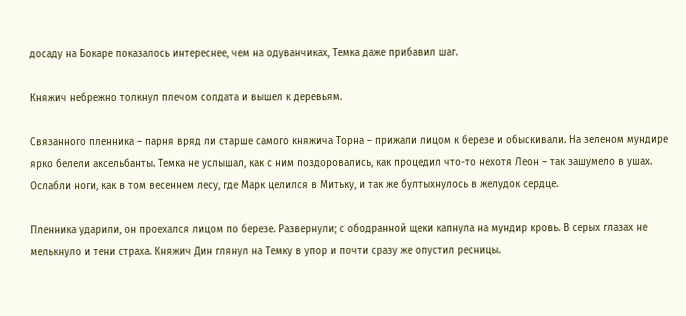досаду на Бокаре показалось интереснее, чем на одуванчиках, Темка даже прибавил шаг.

Княжич небрежно толкнул плечом солдата и вышел к деревьям.

Связанного пленника – парня вряд ли старше самого княжича Торна – прижали лицом к березе и обыскивали. На зеленом мундире ярко белели аксельбанты. Темка не услышал, как с ним поздоровались, как процедил что-то нехотя Леон – так зашумело в ушах. Ослабли ноги, как в том весеннем лесу, где Марк целился в Митьку, и так же бултыхнулось в желудок сердце.

Пленника ударили, он проехался лицом по березе. Развернули; с ободранной щеки капнула на мундир кровь. В серых глазах не мелькнуло и тени страха. Княжич Дин глянул на Темку в упор и почти сразу же опустил ресницы.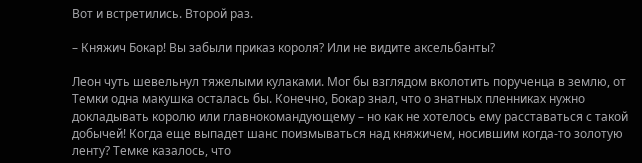Вот и встретились. Второй раз.

– Княжич Бокар! Вы забыли приказ короля? Или не видите аксельбанты?

Леон чуть шевельнул тяжелыми кулаками. Мог бы взглядом вколотить порученца в землю, от Темки одна макушка осталась бы. Конечно, Бокар знал, что о знатных пленниках нужно докладывать королю или главнокомандующему – но как не хотелось ему расставаться с такой добычей! Когда еще выпадет шанс поизмываться над княжичем, носившим когда-то золотую ленту? Темке казалось, что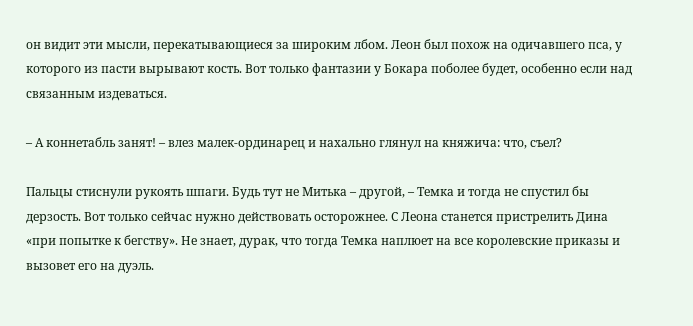он видит эти мысли, перекатывающиеся за широким лбом. Леон был похож на одичавшего пса, у которого из пасти вырывают кость. Вот только фантазии у Бокара поболее будет, особенно если над связанным издеваться.

– А коннетабль занят! – влез малек-ординарец и нахально глянул на княжича: что, съел?

Пальцы стиснули рукоять шпаги. Будь тут не Митька – другой, – Темка и тогда не спустил бы дерзость. Вот только сейчас нужно действовать осторожнее. С Леона станется пристрелить Дина «при попытке к бегству». Не знает, дурак, что тогда Темка наплюет на все королевские приказы и вызовет его на дуэль.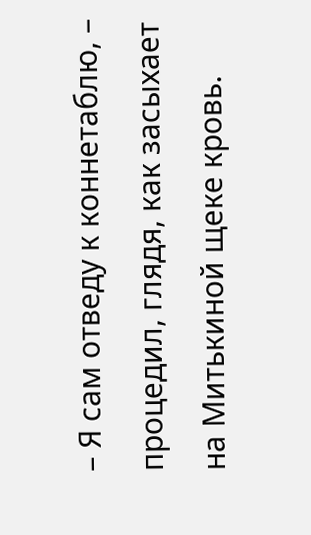– Я сам отведу к коннетаблю, – процедил, глядя, как засыхает на Митькиной щеке кровь.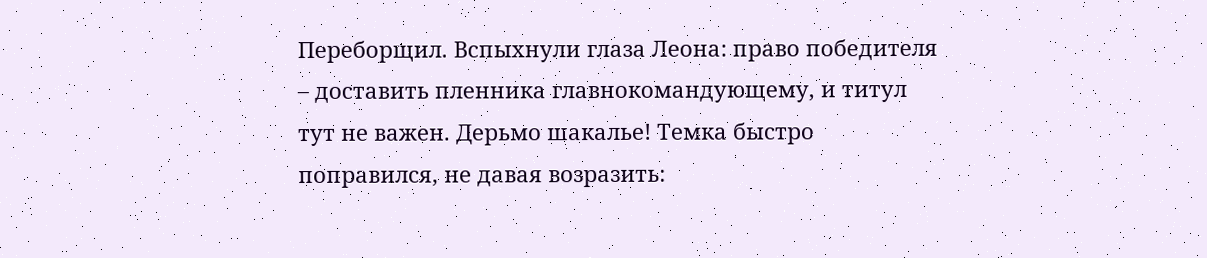Переборщил. Вспыхнули глаза Леона: право победителя – доставить пленника главнокомандующему, и титул тут не важен. Дерьмо шакалье! Темка быстро поправился, не давая возразить: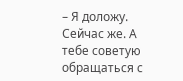– Я доложу. Сейчас же. А тебе советую обращаться с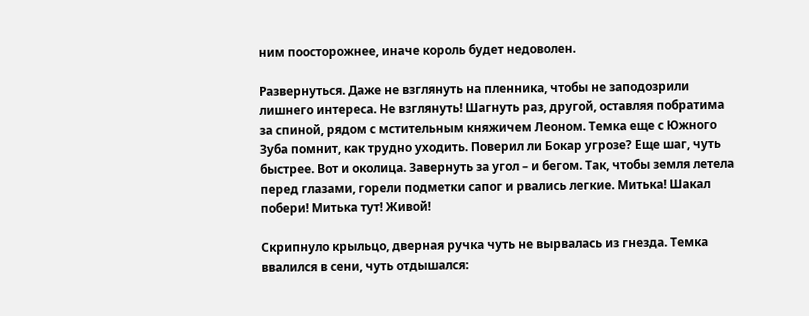ним поосторожнее, иначе король будет недоволен.

Развернуться. Даже не взглянуть на пленника, чтобы не заподозрили лишнего интереса. Не взглянуть! Шагнуть раз, другой, оставляя побратима за спиной, рядом с мстительным княжичем Леоном. Темка еще с Южного Зуба помнит, как трудно уходить. Поверил ли Бокар угрозе? Еще шаг, чуть быстрее. Вот и околица. Завернуть за угол – и бегом. Так, чтобы земля летела перед глазами, горели подметки сапог и рвались легкие. Митька! Шакал побери! Митька тут! Живой!

Скрипнуло крыльцо, дверная ручка чуть не вырвалась из гнезда. Темка ввалился в сени, чуть отдышался: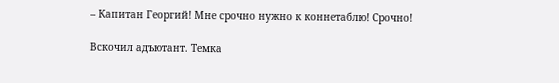– Капитан Георгий! Мне срочно нужно к коннетаблю! Срочно!

Вскочил адъютант. Темка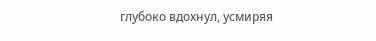глубоко вдохнул, усмиряя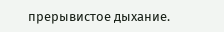прерывистое дыхание.